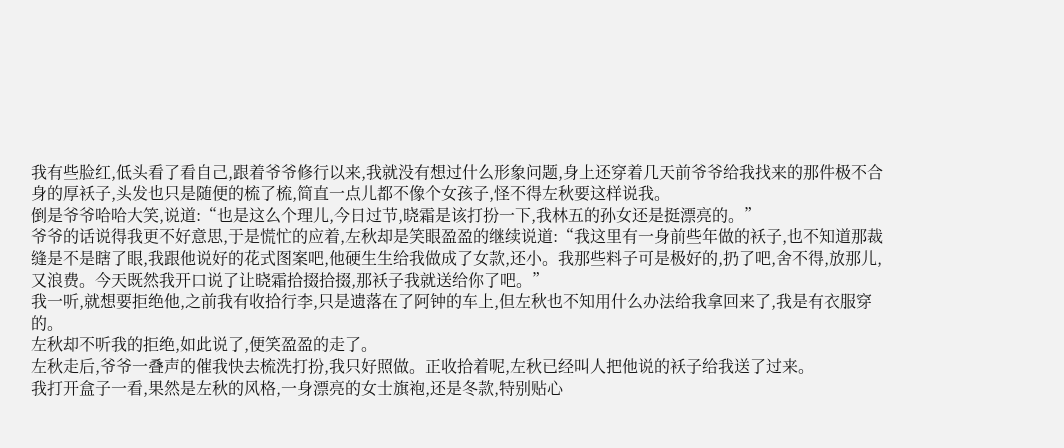我有些脸红,低头看了看自己,跟着爷爷修行以来,我就没有想过什么形象问题,身上还穿着几天前爷爷给我找来的那件极不合身的厚袄子,头发也只是随便的梳了梳,简直一点儿都不像个女孩子,怪不得左秋要这样说我。
倒是爷爷哈哈大笑,说道:“也是这么个理儿,今日过节,晓霜是该打扮一下,我林五的孙女还是挺漂亮的。”
爷爷的话说得我更不好意思,于是慌忙的应着,左秋却是笑眼盈盈的继续说道:“我这里有一身前些年做的袄子,也不知道那裁缝是不是瞎了眼,我跟他说好的花式图案吧,他硬生生给我做成了女款,还小。我那些料子可是极好的,扔了吧,舍不得,放那儿,又浪费。今天既然我开口说了让晓霜拾掇拾掇,那袄子我就送给你了吧。”
我一听,就想要拒绝他,之前我有收拾行李,只是遗落在了阿钟的车上,但左秋也不知用什么办法给我拿回来了,我是有衣服穿的。
左秋却不听我的拒绝,如此说了,便笑盈盈的走了。
左秋走后,爷爷一叠声的催我快去梳洗打扮,我只好照做。正收拾着呢,左秋已经叫人把他说的袄子给我送了过来。
我打开盒子一看,果然是左秋的风格,一身漂亮的女士旗袍,还是冬款,特别贴心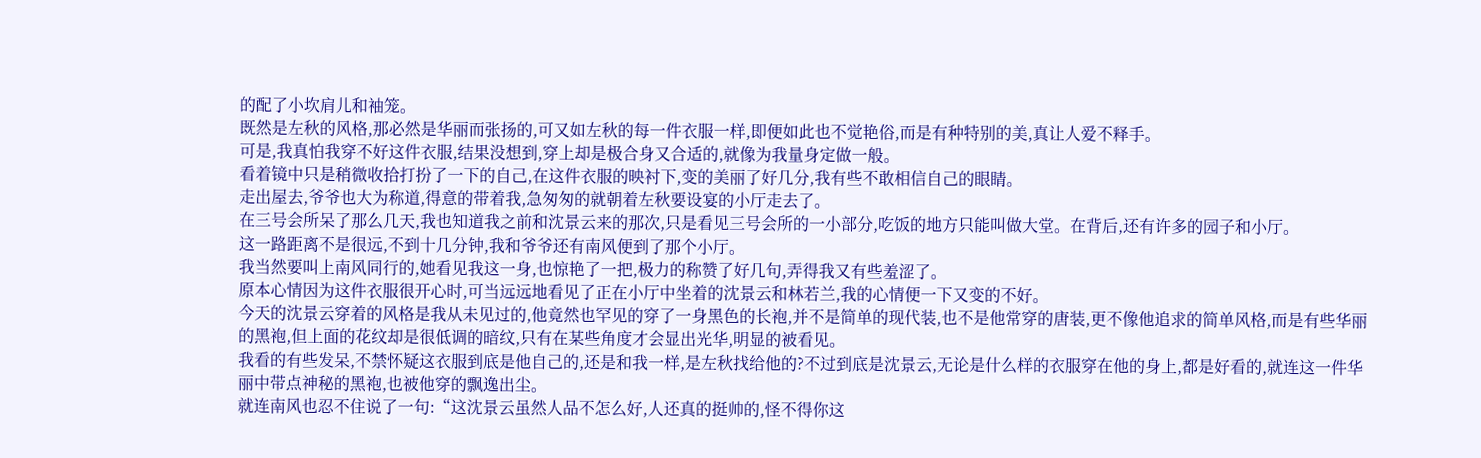的配了小坎肩儿和袖笼。
既然是左秋的风格,那必然是华丽而张扬的,可又如左秋的每一件衣服一样,即便如此也不觉艳俗,而是有种特别的美,真让人爱不释手。
可是,我真怕我穿不好这件衣服,结果没想到,穿上却是极合身又合适的,就像为我量身定做一般。
看着镜中只是稍微收拾打扮了一下的自己,在这件衣服的映衬下,变的美丽了好几分,我有些不敢相信自己的眼睛。
走出屋去,爷爷也大为称道,得意的带着我,急匆匆的就朝着左秋要设宴的小厅走去了。
在三号会所呆了那么几天,我也知道我之前和沈景云来的那次,只是看见三号会所的一小部分,吃饭的地方只能叫做大堂。在背后,还有许多的园子和小厅。
这一路距离不是很远,不到十几分钟,我和爷爷还有南风便到了那个小厅。
我当然要叫上南风同行的,她看见我这一身,也惊艳了一把,极力的称赞了好几句,弄得我又有些羞涩了。
原本心情因为这件衣服很开心时,可当远远地看见了正在小厅中坐着的沈景云和林若兰,我的心情便一下又变的不好。
今天的沈景云穿着的风格是我从未见过的,他竟然也罕见的穿了一身黑色的长袍,并不是简单的现代装,也不是他常穿的唐装,更不像他追求的简单风格,而是有些华丽的黑袍,但上面的花纹却是很低调的暗纹,只有在某些角度才会显出光华,明显的被看见。
我看的有些发呆,不禁怀疑这衣服到底是他自己的,还是和我一样,是左秋找给他的?不过到底是沈景云,无论是什么样的衣服穿在他的身上,都是好看的,就连这一件华丽中带点神秘的黑袍,也被他穿的飘逸出尘。
就连南风也忍不住说了一句:“这沈景云虽然人品不怎么好,人还真的挺帅的,怪不得你这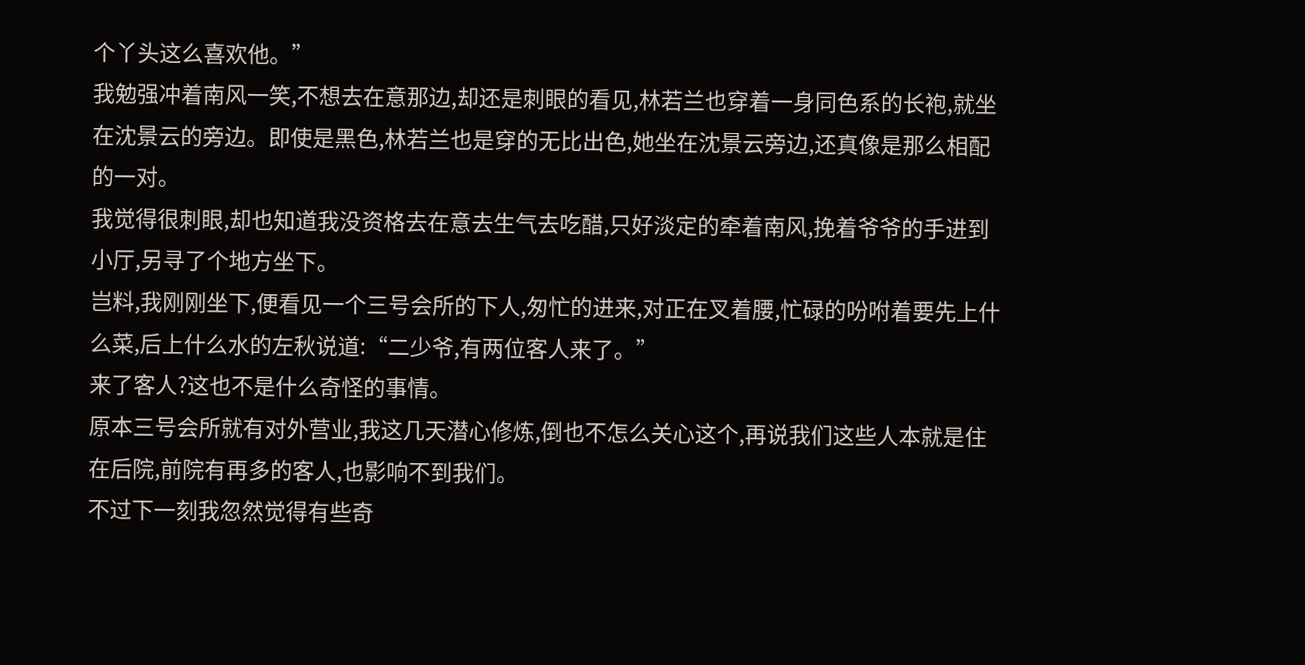个丫头这么喜欢他。”
我勉强冲着南风一笑,不想去在意那边,却还是刺眼的看见,林若兰也穿着一身同色系的长袍,就坐在沈景云的旁边。即使是黑色,林若兰也是穿的无比出色,她坐在沈景云旁边,还真像是那么相配的一对。
我觉得很刺眼,却也知道我没资格去在意去生气去吃醋,只好淡定的牵着南风,挽着爷爷的手进到小厅,另寻了个地方坐下。
岂料,我刚刚坐下,便看见一个三号会所的下人,匆忙的进来,对正在叉着腰,忙碌的吩咐着要先上什么菜,后上什么水的左秋说道:“二少爷,有两位客人来了。”
来了客人?这也不是什么奇怪的事情。
原本三号会所就有对外营业,我这几天潜心修炼,倒也不怎么关心这个,再说我们这些人本就是住在后院,前院有再多的客人,也影响不到我们。
不过下一刻我忽然觉得有些奇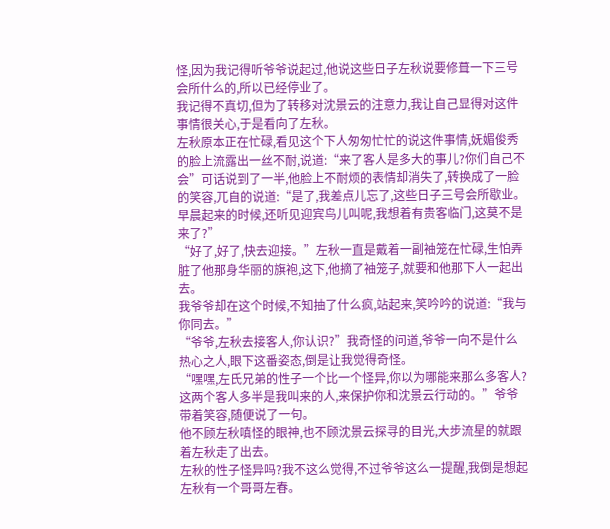怪,因为我记得听爷爷说起过,他说这些日子左秋说要修葺一下三号会所什么的,所以已经停业了。
我记得不真切,但为了转移对沈景云的注意力,我让自己显得对这件事情很关心,于是看向了左秋。
左秋原本正在忙碌,看见这个下人匆匆忙忙的说这件事情,妩媚俊秀的脸上流露出一丝不耐,说道:“来了客人是多大的事儿?你们自己不会”可话说到了一半,他脸上不耐烦的表情却消失了,转换成了一脸的笑容,兀自的说道:“是了,我差点儿忘了,这些日子三号会所歇业。早晨起来的时候,还听见迎宾鸟儿叫呢,我想着有贵客临门,这莫不是来了?”
“好了,好了,快去迎接。”左秋一直是戴着一副袖笼在忙碌,生怕弄脏了他那身华丽的旗袍,这下,他摘了袖笼子,就要和他那下人一起出去。
我爷爷却在这个时候,不知抽了什么疯,站起来,笑吟吟的说道:“我与你同去。”
“爷爷,左秋去接客人,你认识?”我奇怪的问道,爷爷一向不是什么热心之人,眼下这番姿态,倒是让我觉得奇怪。
“嘿嘿,左氏兄弟的性子一个比一个怪异,你以为哪能来那么多客人?这两个客人多半是我叫来的人,来保护你和沈景云行动的。”爷爷带着笑容,随便说了一句。
他不顾左秋嗔怪的眼神,也不顾沈景云探寻的目光,大步流星的就跟着左秋走了出去。
左秋的性子怪异吗?我不这么觉得,不过爷爷这么一提醒,我倒是想起左秋有一个哥哥左春。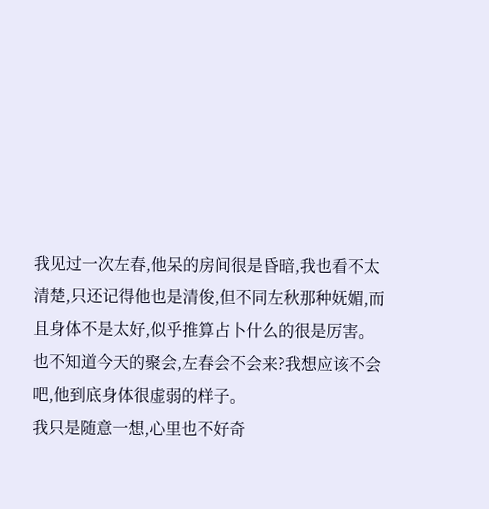我见过一次左春,他呆的房间很是昏暗,我也看不太清楚,只还记得他也是清俊,但不同左秋那种妩媚,而且身体不是太好,似乎推算占卜什么的很是厉害。
也不知道今天的聚会,左春会不会来?我想应该不会吧,他到底身体很虚弱的样子。
我只是随意一想,心里也不好奇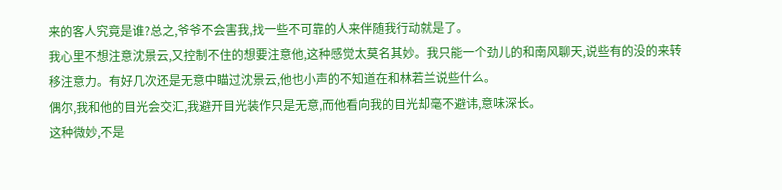来的客人究竟是谁?总之,爷爷不会害我,找一些不可靠的人来伴随我行动就是了。
我心里不想注意沈景云,又控制不住的想要注意他,这种感觉太莫名其妙。我只能一个劲儿的和南风聊天,说些有的没的来转移注意力。有好几次还是无意中瞄过沈景云,他也小声的不知道在和林若兰说些什么。
偶尔,我和他的目光会交汇,我避开目光装作只是无意,而他看向我的目光却毫不避讳,意味深长。
这种微妙,不是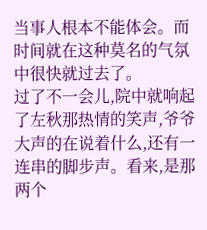当事人根本不能体会。而时间就在这种莫名的气氛中很快就过去了。
过了不一会儿,院中就响起了左秋那热情的笑声,爷爷大声的在说着什么,还有一连串的脚步声。看来,是那两个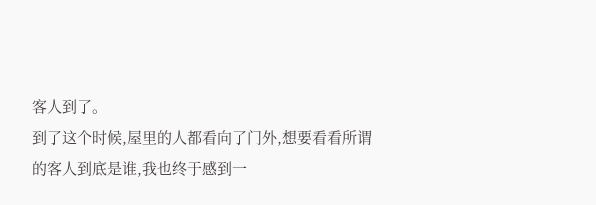客人到了。
到了这个时候,屋里的人都看向了门外,想要看看所谓的客人到底是谁,我也终于感到一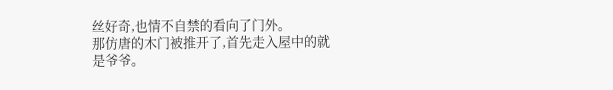丝好奇,也情不自禁的看向了门外。
那仿唐的木门被推开了,首先走入屋中的就是爷爷。